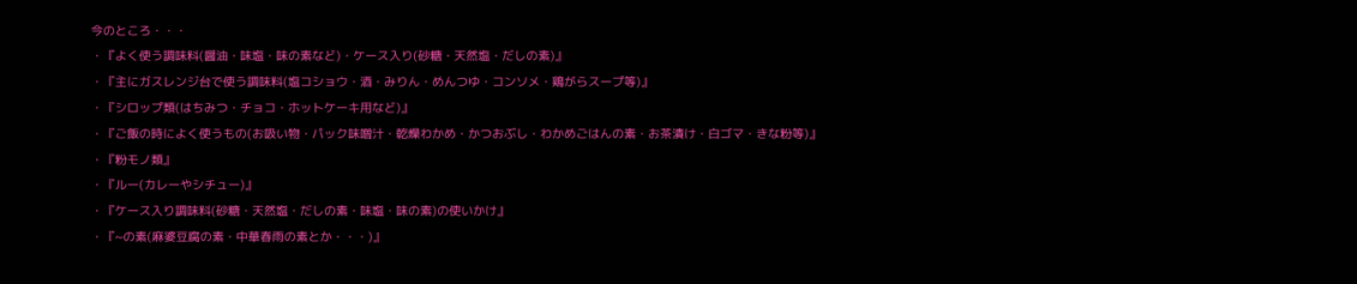今のところ・・・
・『よく使う調味料(醤油・味塩・味の素など)・ケース入り(砂糖・天然塩・だしの素)』
・『主にガスレンジ台で使う調味料(塩コショウ・酒・みりん・めんつゆ・コンソメ・鶏がらスープ等)』
・『シロップ類(はちみつ・チョコ・ホットケーキ用など)』
・『ご飯の時によく使うもの(お吸い物・パック味噌汁・乾燥わかめ・かつおぶし・わかめごはんの素・お茶漬け・白ゴマ・きな粉等)』
・『粉モノ類』
・『ルー(カレーやシチュー)』
・『ケース入り調味料(砂糖・天然塩・だしの素・味塩・味の素)の使いかけ』
・『~の素(麻婆豆腐の素・中華春雨の素とか・・・)』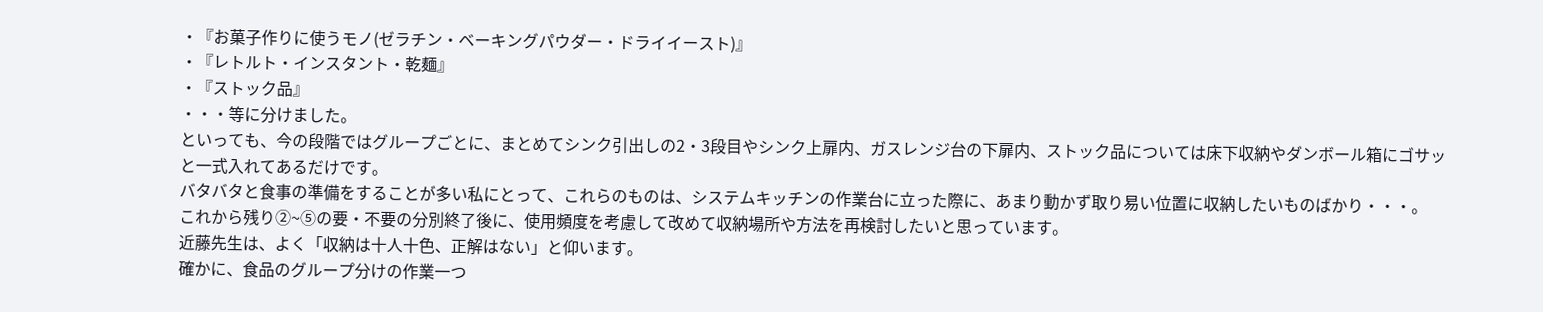・『お菓子作りに使うモノ(ゼラチン・ベーキングパウダー・ドライイースト)』
・『レトルト・インスタント・乾麺』
・『ストック品』
・・・等に分けました。
といっても、今の段階ではグループごとに、まとめてシンク引出しの2・3段目やシンク上扉内、ガスレンジ台の下扉内、ストック品については床下収納やダンボール箱にゴサッと一式入れてあるだけです。
バタバタと食事の準備をすることが多い私にとって、これらのものは、システムキッチンの作業台に立った際に、あまり動かず取り易い位置に収納したいものばかり・・・。
これから残り②~⑤の要・不要の分別終了後に、使用頻度を考慮して改めて収納場所や方法を再検討したいと思っています。
近藤先生は、よく「収納は十人十色、正解はない」と仰います。
確かに、食品のグループ分けの作業一つ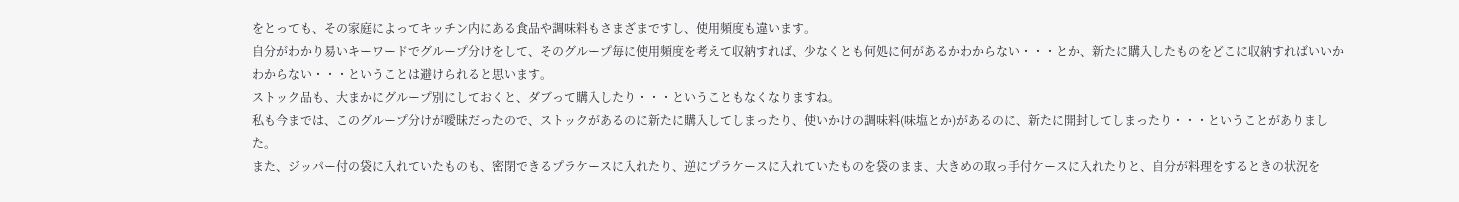をとっても、その家庭によってキッチン内にある食品や調味料もさまざまですし、使用頻度も違います。
自分がわかり易いキーワードでグループ分けをして、そのグループ毎に使用頻度を考えて収納すれば、少なくとも何処に何があるかわからない・・・とか、新たに購入したものをどこに収納すればいいかわからない・・・ということは避けられると思います。
ストック品も、大まかにグループ別にしておくと、ダブって購入したり・・・ということもなくなりますね。
私も今までは、このグループ分けが曖昧だったので、ストックがあるのに新たに購入してしまったり、使いかけの調味料(味塩とか)があるのに、新たに開封してしまったり・・・ということがありました。
また、ジッパー付の袋に入れていたものも、密閉できるプラケースに入れたり、逆にプラケースに入れていたものを袋のまま、大きめの取っ手付ケースに入れたりと、自分が料理をするときの状況を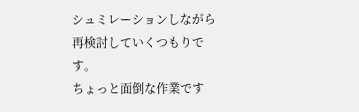シュミレーションしながら再検討していくつもりです。
ちょっと面倒な作業です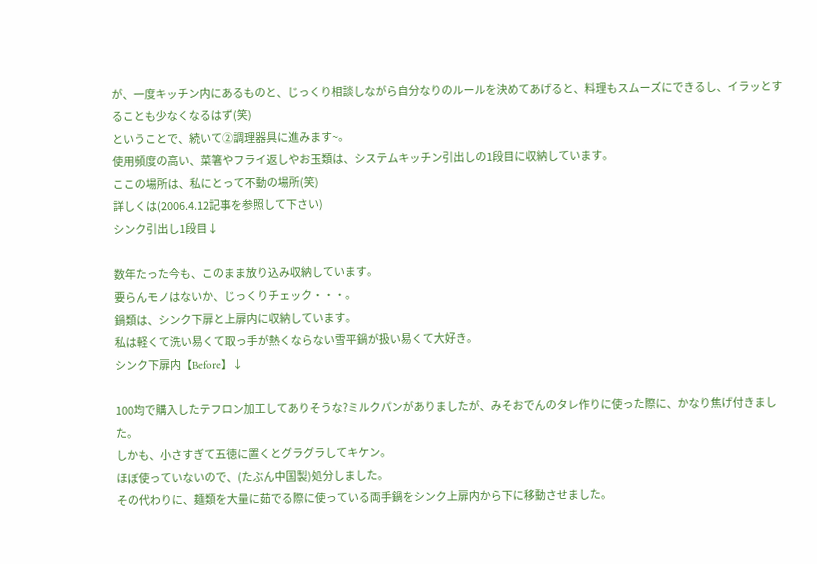が、一度キッチン内にあるものと、じっくり相談しながら自分なりのルールを決めてあげると、料理もスムーズにできるし、イラッとすることも少なくなるはず(笑)
ということで、続いて②調理器具に進みます~。
使用頻度の高い、菜箸やフライ返しやお玉類は、システムキッチン引出しの1段目に収納しています。
ここの場所は、私にとって不動の場所(笑)
詳しくは(2006.4.12記事を参照して下さい)
シンク引出し1段目↓

数年たった今も、このまま放り込み収納しています。
要らんモノはないか、じっくりチェック・・・。
鍋類は、シンク下扉と上扉内に収納しています。
私は軽くて洗い易くて取っ手が熱くならない雪平鍋が扱い易くて大好き。
シンク下扉内【Before】↓

100均で購入したテフロン加工してありそうな?ミルクパンがありましたが、みそおでんのタレ作りに使った際に、かなり焦げ付きました。
しかも、小さすぎて五徳に置くとグラグラしてキケン。
ほぼ使っていないので、(たぶん中国製)処分しました。
その代わりに、麺類を大量に茹でる際に使っている両手鍋をシンク上扉内から下に移動させました。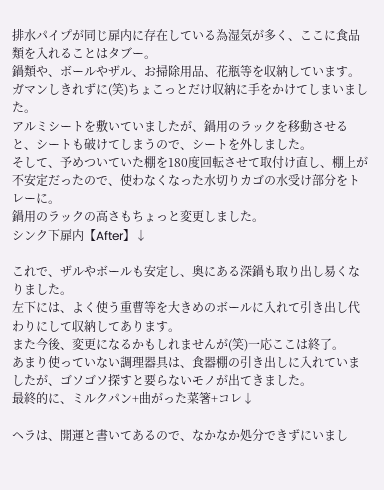排水パイプが同じ扉内に存在している為湿気が多く、ここに食品類を入れることはタブー。
鍋類や、ボールやザル、お掃除用品、花瓶等を収納しています。
ガマンしきれずに(笑)ちょこっとだけ収納に手をかけてしまいました。
アルミシートを敷いていましたが、鍋用のラックを移動させると、シートも破けてしまうので、シートを外しました。
そして、予めついていた棚を180度回転させて取付け直し、棚上が不安定だったので、使わなくなった水切りカゴの水受け部分をトレーに。
鍋用のラックの高さもちょっと変更しました。
シンク下扉内【After】↓

これで、ザルやボールも安定し、奥にある深鍋も取り出し易くなりました。
左下には、よく使う重曹等を大きめのボールに入れて引き出し代わりにして収納してあります。
また今後、変更になるかもしれませんが(笑)一応ここは終了。
あまり使っていない調理器具は、食器棚の引き出しに入れていましたが、ゴソゴソ探すと要らないモノが出てきました。
最終的に、ミルクパン+曲がった菜箸+コレ↓

ヘラは、開運と書いてあるので、なかなか処分できずにいまし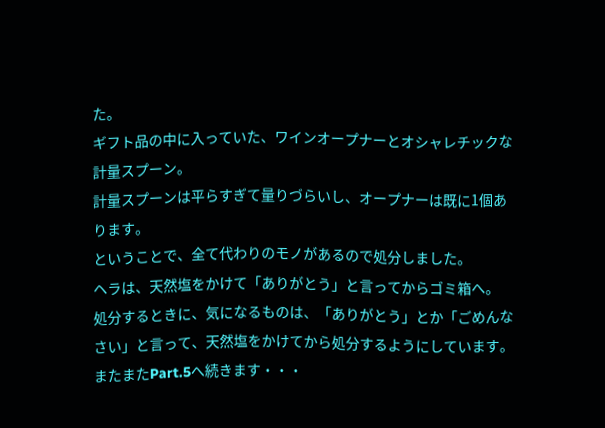た。
ギフト品の中に入っていた、ワインオープナーとオシャレチックな計量スプーン。
計量スプーンは平らすぎて量りづらいし、オープナーは既に1個あります。
ということで、全て代わりのモノがあるので処分しました。
ヘラは、天然塩をかけて「ありがとう」と言ってからゴミ箱へ。
処分するときに、気になるものは、「ありがとう」とか「ごめんなさい」と言って、天然塩をかけてから処分するようにしています。
またまたPart.5へ続きます・・・